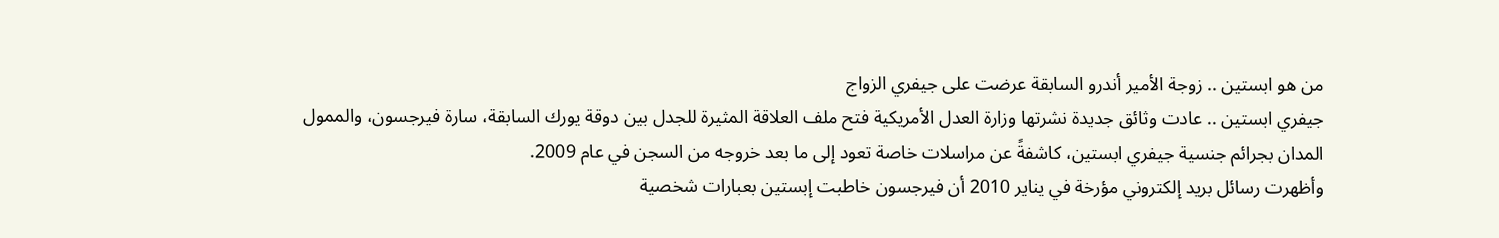من هو ابستين .. زوجة الأمير أندرو السابقة عرضت على جيفري الزواج
جيفري ابستين .. عادت وثائق جديدة نشرتها وزارة العدل الأمريكية فتح ملف العلاقة المثيرة للجدل بين دوقة يورك السابقة، سارة فيرجسون، والممول المدان بجرائم جنسية جيفري ابستين، كاشفةً عن مراسلات خاصة تعود إلى ما بعد خروجه من السجن في عام 2009.
وأظهرت رسائل بريد إلكتروني مؤرخة في يناير 2010 أن فيرجسون خاطبت إبستين بعبارات شخصية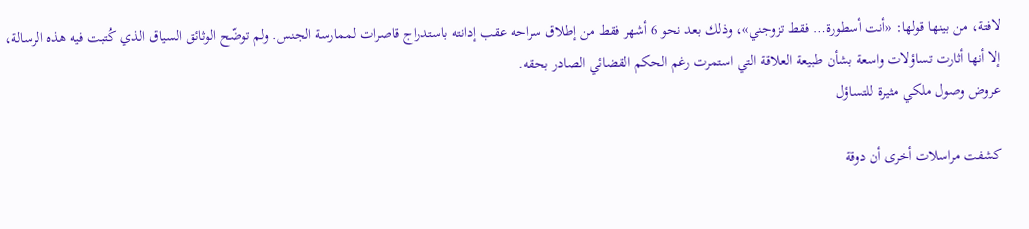لافتة، من بينها قولها: «أنت أسطورة… فقط تزوجني»، وذلك بعد نحو 6 أشهر فقط من إطلاق سراحه عقب إدانته باستدراج قاصرات لممارسة الجنس. ولم توضّح الوثائق السياق الذي كُتبت فيه هذه الرسالة، إلا أنها أثارت تساؤلات واسعة بشأن طبيعة العلاقة التي استمرت رغم الحكم القضائي الصادر بحقه.
عروض وصول ملكي مثيرة للتساؤل

كشفت مراسلات أخرى أن دوقة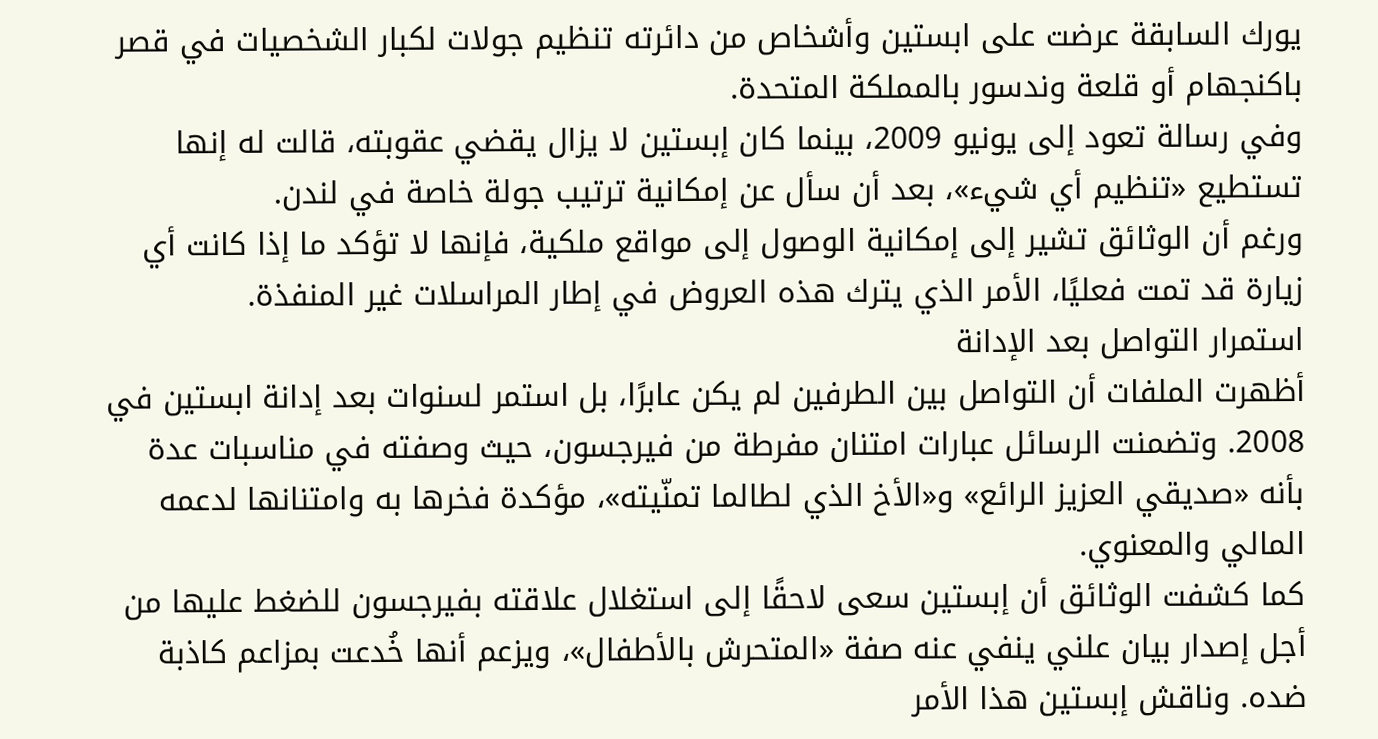يورك السابقة عرضت على ابستين وأشخاص من دائرته تنظيم جولات لكبار الشخصيات في قصر باكنجهام أو قلعة وندسور بالمملكة المتحدة.
وفي رسالة تعود إلى يونيو 2009، بينما كان إبستين لا يزال يقضي عقوبته، قالت له إنها تستطيع «تنظيم أي شيء»، بعد أن سأل عن إمكانية ترتيب جولة خاصة في لندن.
ورغم أن الوثائق تشير إلى إمكانية الوصول إلى مواقع ملكية، فإنها لا تؤكد ما إذا كانت أي زيارة قد تمت فعليًا، الأمر الذي يترك هذه العروض في إطار المراسلات غير المنفذة.
استمرار التواصل بعد الإدانة
أظهرت الملفات أن التواصل بين الطرفين لم يكن عابرًا، بل استمر لسنوات بعد إدانة ابستين في 2008. وتضمنت الرسائل عبارات امتنان مفرطة من فيرجسون، حيث وصفته في مناسبات عدة بأنه «صديقي العزيز الرائع» و«الأخ الذي لطالما تمنّيته»، مؤكدة فخرها به وامتنانها لدعمه المالي والمعنوي.
كما كشفت الوثائق أن إبستين سعى لاحقًا إلى استغلال علاقته بفيرجسون للضغط عليها من أجل إصدار بيان علني ينفي عنه صفة «المتحرش بالأطفال»، ويزعم أنها خُدعت بمزاعم كاذبة ضده. وناقش إبستين هذا الأمر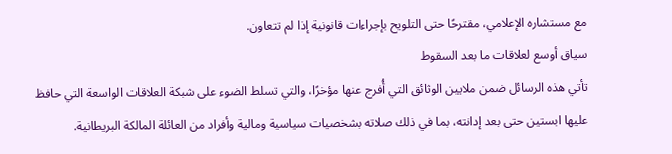مع مستشاره الإعلامي، مقترحًا حتى التلويح بإجراءات قانونية إذا لم تتعاون.
سياق أوسع لعلاقات ما بعد السقوط
تأتي هذه الرسائل ضمن ملايين الوثائق التي أُفرج عنها مؤخرًا، والتي تسلط الضوء على شبكة العلاقات الواسعة التي حافظ عليها ابستين حتى بعد إدانته، بما في ذلك صلاته بشخصيات سياسية ومالية وأفراد من العائلة المالكة البريطانية.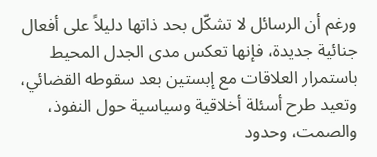ورغم أن الرسائل لا تشكّل بحد ذاتها دليلاً على أفعال جنائية جديدة، فإنها تعكس مدى الجدل المحيط باستمرار العلاقات مع إبستين بعد سقوطه القضائي، وتعيد طرح أسئلة أخلاقية وسياسية حول النفوذ، والصمت، وحدود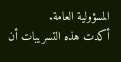المسؤولية العامة.
أكدت هذه التسريبات أن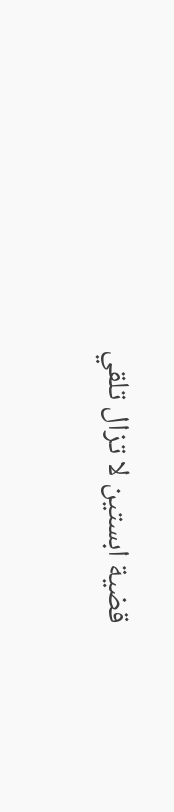قضية ابستين لا تزال تلقي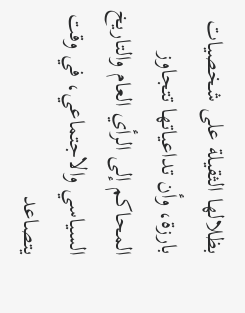بظلالها الثقيلة على شخصيات بارزة، وأن تداعياتها تتجاوز المحاكم إلى الرأي العام والتاريخ السياسي والاجتماعي، في وقت يتصاعد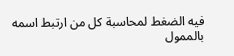فيه الضغط لمحاسبة كل من ارتبط اسمه بالممول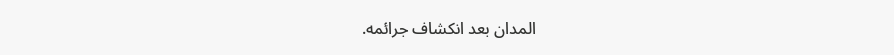المدان بعد انكشاف جرائمه.